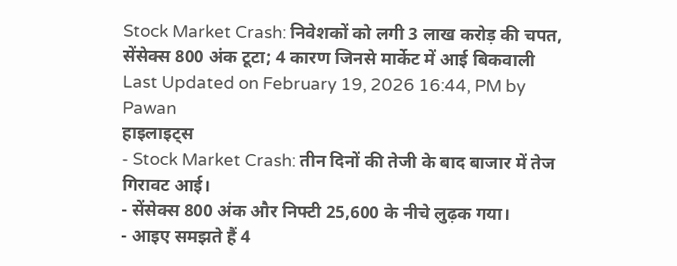Stock Market Crash: निवेशकों को लगी 3 लाख करोड़ की चपत, सेंसेक्स 800 अंक टूटा; 4 कारण जिनसे मार्केट में आई बिकवाली
Last Updated on February 19, 2026 16:44, PM by Pawan
हाइलाइट्स
- Stock Market Crash: तीन दिनों की तेजी के बाद बाजार में तेज गिरावट आई।
- सेंसेक्स 800 अंक और निफ्टी 25,600 के नीचे लुढ़क गया।
- आइए समझते हैं 4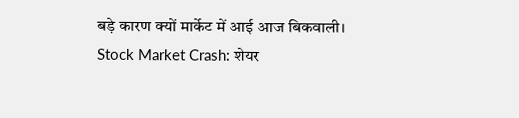बड़े कारण क्यों मार्केट में आई आज बिकवाली।
Stock Market Crash: शेयर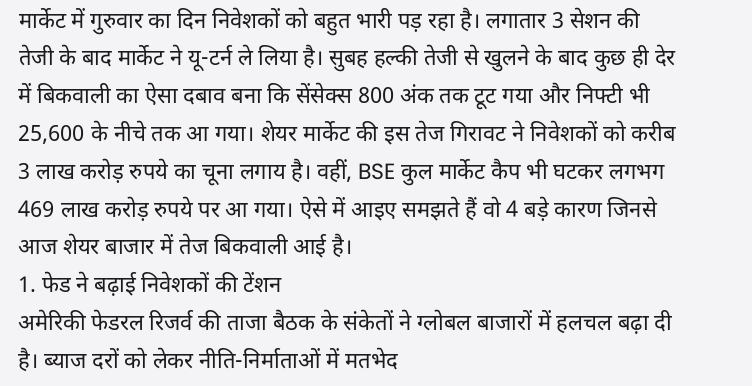मार्केट में गुरुवार का दिन निवेशकों को बहुत भारी पड़ रहा है। लगातार 3 सेशन की तेजी के बाद मार्केट ने यू-टर्न ले लिया है। सुबह हल्की तेजी से खुलने के बाद कुछ ही देर में बिकवाली का ऐसा दबाव बना कि सेंसेक्स 800 अंक तक टूट गया और निफ्टी भी 25,600 के नीचे तक आ गया। शेयर मार्केट की इस तेज गिरावट ने निवेशकों को करीब 3 लाख करोड़ रुपये का चूना लगाय है। वहीं, BSE कुल मार्केट कैप भी घटकर लगभग 469 लाख करोड़ रुपये पर आ गया। ऐसे में आइए समझते हैं वो 4 बड़े कारण जिनसे आज शेयर बाजार में तेज बिकवाली आई है।
1. फेड ने बढ़ाई निवेशकों की टेंशन
अमेरिकी फेडरल रिजर्व की ताजा बैठक के संकेतों ने ग्लोबल बाजारों में हलचल बढ़ा दी है। ब्याज दरों को लेकर नीति-निर्माताओं में मतभेद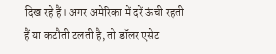दिख रहे हैं। अगर अमेरिका में दरें ऊंची रहती हैं या कटौती टलती है, तो डॉलर एसेट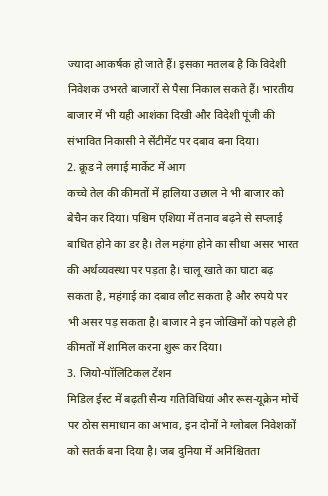ज्यादा आकर्षक हो जाते हैं। इसका मतलब है कि विदेशी निवेशक उभरते बाजारों से पैसा निकाल सकते हैं। भारतीय बाजार में भी यही आशंका दिखी और विदेशी पूंजी की संभावित निकासी ने सेंटीमेंट पर दबाव बना दिया।
2. क्रूड ने लगाई मार्केट में आग
कच्चे तेल की कीमतों में हालिया उछाल ने भी बाजार को बेचैन कर दिया। पश्चिम एशिया में तनाव बढ़ने से सप्लाई बाधित होने का डर है। तेल महंगा होने का सीधा असर भारत की अर्थव्यवस्था पर पड़ता है। चालू खाते का घाटा बढ़ सकता है, महंगाई का दबाव लौट सकता है और रुपये पर भी असर पड़ सकता है। बाजार ने इन जोखिमों को पहले ही कीमतों में शामिल करना शुरू कर दिया।
3. जियो-पॉलिटिकल टेंशन
मिडिल ईस्ट में बढ़ती सैन्य गतिविधियां और रूस-यूक्रेन मोर्चे पर ठोस समाधान का अभाव, इन दोनों ने ग्लोबल निवेशकों को सतर्क बना दिया है। जब दुनिया में अनिश्चितता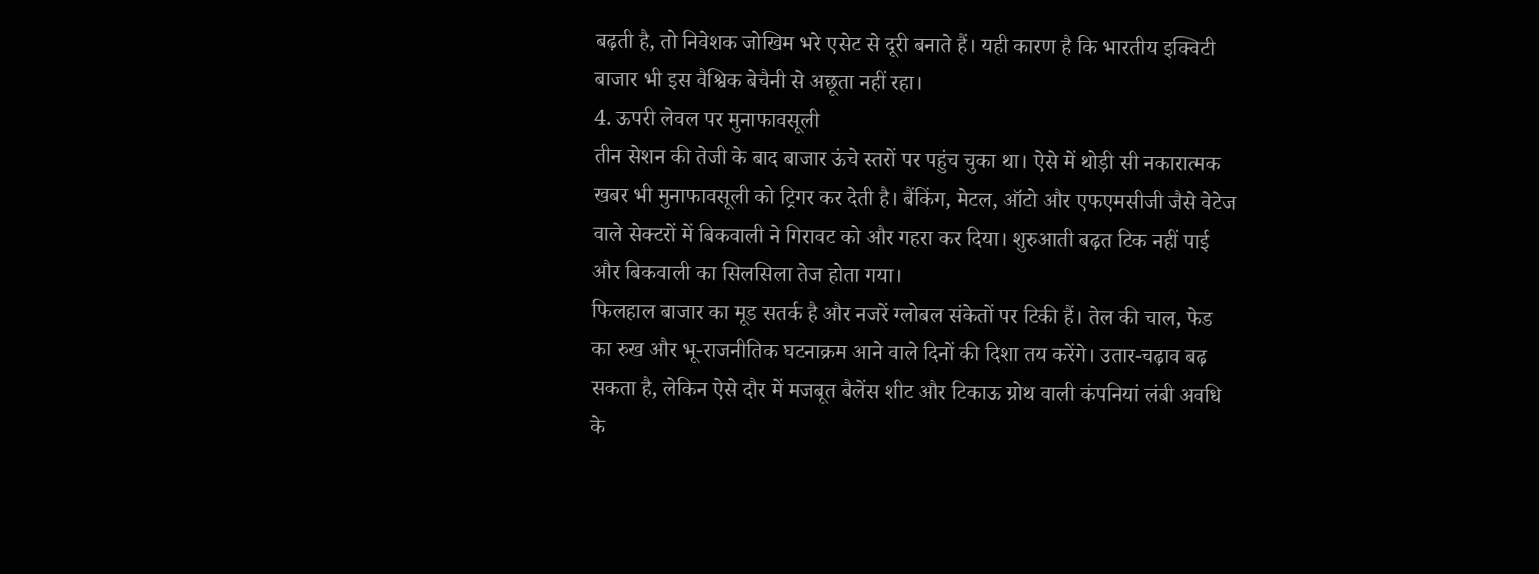बढ़ती है, तो निवेशक जोखिम भरे एसेट से दूरी बनाते हैं। यही कारण है कि भारतीय इक्विटी बाजार भी इस वैश्विक बेचैनी से अछूता नहीं रहा।
4. ऊपरी लेवल पर मुनाफावसूली
तीन सेशन की तेजी के बाद बाजार ऊंचे स्तरों पर पहुंच चुका था। ऐसे में थोड़ी सी नकारात्मक खबर भी मुनाफावसूली को ट्रिगर कर देती है। बैंकिंग, मेटल, ऑटो और एफएमसीजी जैसे वेटेज वाले सेक्टरों में बिकवाली ने गिरावट को और गहरा कर दिया। शुरुआती बढ़त टिक नहीं पाई और बिकवाली का सिलसिला तेज होता गया।
फिलहाल बाजार का मूड सतर्क है और नजरें ग्लोबल संकेतों पर टिकी हैं। तेल की चाल, फेड का रुख और भू-राजनीतिक घटनाक्रम आने वाले दिनों की दिशा तय करेंगे। उतार-चढ़ाव बढ़ सकता है, लेकिन ऐसे दौर में मजबूत बैलेंस शीट और टिकाऊ ग्रोथ वाली कंपनियां लंबी अवधि के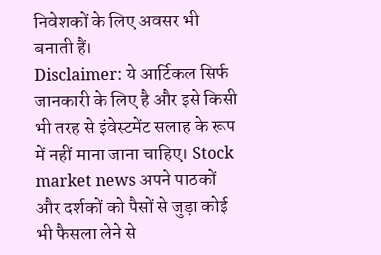निवेशकों के लिए अवसर भी बनाती हैं।
Disclaimer: ये आर्टिकल सिर्फ जानकारी के लिए है और इसे किसी भी तरह से इंवेस्टमेंट सलाह के रूप में नहीं माना जाना चाहिए। Stock market news अपने पाठकों और दर्शकों को पैसों से जुड़ा कोई भी फैसला लेने से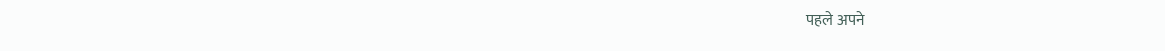पहले अपने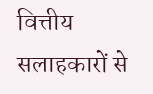वित्तीय सलाहकारों से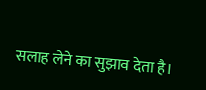सलाह लेने का सुझाव देता है।